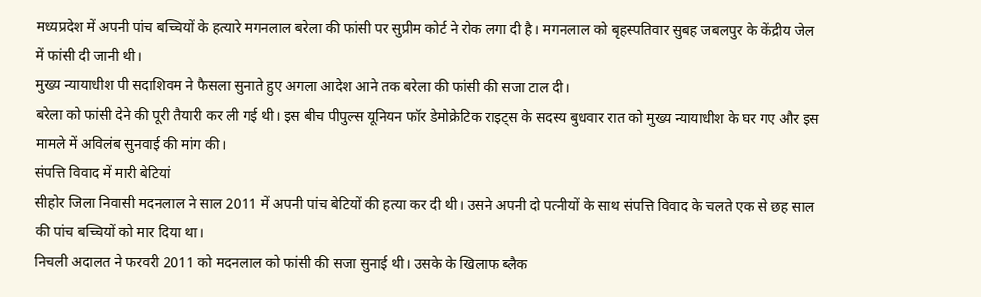मध्यप्रदेश में अपनी पांच बच्चियों के हत्यारे मगनलाल बरेला की फांसी पर सुप्रीम कोर्ट ने रोक लगा दी है। मगनलाल को बृहस्पतिवार सुबह जबलपुर के केंद्रीय जेल में फांसी दी जानी थी।
मुख्य न्यायाधीश पी सदाशिवम ने फैसला सुनाते हुए अगला आदेश आने तक बरेला की फांसी की सजा टाल दी।
बरेला को फांसी देने की पूरी तैयारी कर ली गई थी। इस बीच पीपुल्स यूनियन फॉर डेमोक्रेटिक राइट्स के सदस्य बुधवार रात को मुख्य न्यायाधीश के घर गए और इस मामले में अविलंब सुनवाई की मांग की।
संपत्ति विवाद में मारी बेटियां
सीहोर जिला निवासी मदनलाल ने साल 2011 में अपनी पांच बेटियों की हत्या कर दी थी। उसने अपनी दो पत्नीयों के साथ संपत्ति विवाद के चलते एक से छह साल की पांच बच्चियों को मार दिया था।
निचली अदालत ने फरवरी 2011 को मदनलाल को फांसी की सजा सुनाई थी। उसके के खिलाफ ब्लैक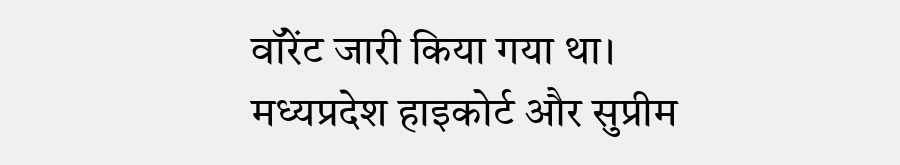वॉरेंट जारी किया गया था।
मध्यप्रदेश हाइकोर्ट और सुप्रीम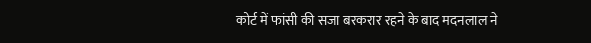कोर्ट में फांसी की सजा बरकरार रहने के बाद मदनलाल ने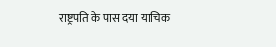राष्ट्रपति के पास दया याचिक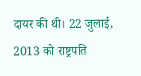दायर की थी। 22 जुलाई, 2013 को राष्ट्रपति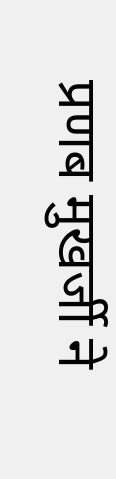प्रणब मुखर्जी ने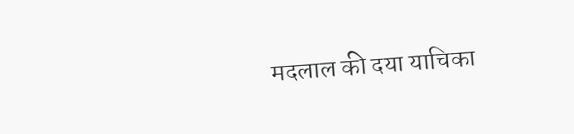मदलाल की दया याचिका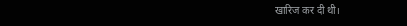खारिज कर दी थी।